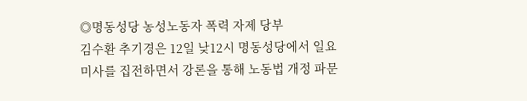◎명동성당 농성노동자 폭력 자제 당부
김수환 추기경은 12일 낮12시 명동성당에서 일요미사를 집전하면서 강론을 통해 노동법 개정 파문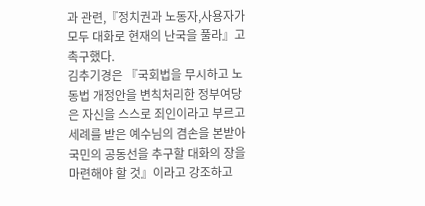과 관련,『정치권과 노동자,사용자가 모두 대화로 현재의 난국을 풀라』고 촉구했다.
김추기경은 『국회법을 무시하고 노동법 개정안을 변칙처리한 정부여당은 자신을 스스로 죄인이라고 부르고 세례를 받은 예수님의 겸손을 본받아 국민의 공동선을 추구할 대화의 장을 마련해야 할 것』이라고 강조하고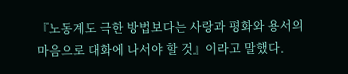『노동계도 극한 방법보다는 사랑과 평화와 용서의 마음으로 대화에 나서야 할 것』이라고 말했다.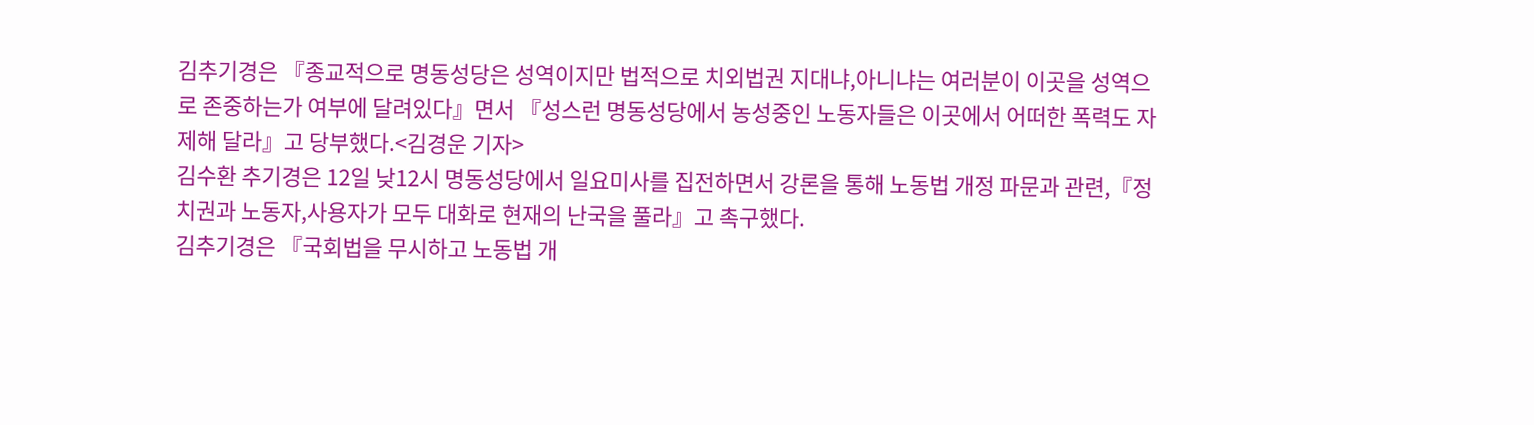김추기경은 『종교적으로 명동성당은 성역이지만 법적으로 치외법권 지대냐,아니냐는 여러분이 이곳을 성역으로 존중하는가 여부에 달려있다』면서 『성스런 명동성당에서 농성중인 노동자들은 이곳에서 어떠한 폭력도 자제해 달라』고 당부했다.<김경운 기자>
김수환 추기경은 12일 낮12시 명동성당에서 일요미사를 집전하면서 강론을 통해 노동법 개정 파문과 관련,『정치권과 노동자,사용자가 모두 대화로 현재의 난국을 풀라』고 촉구했다.
김추기경은 『국회법을 무시하고 노동법 개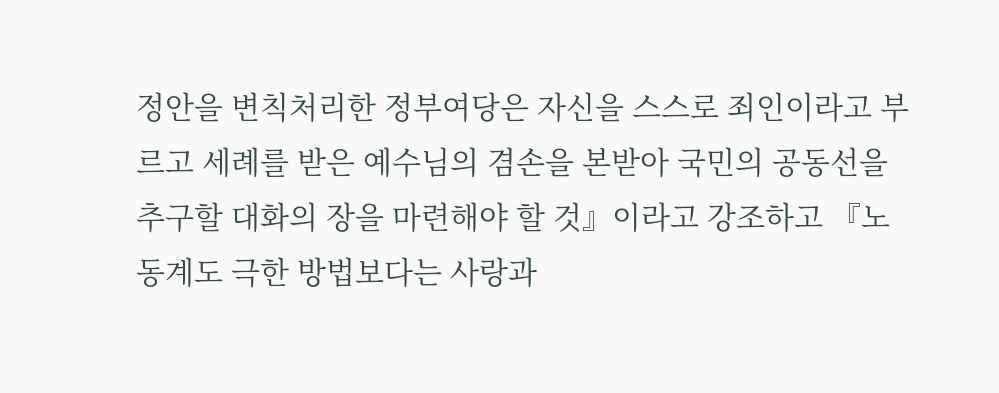정안을 변칙처리한 정부여당은 자신을 스스로 죄인이라고 부르고 세례를 받은 예수님의 겸손을 본받아 국민의 공동선을 추구할 대화의 장을 마련해야 할 것』이라고 강조하고 『노동계도 극한 방법보다는 사랑과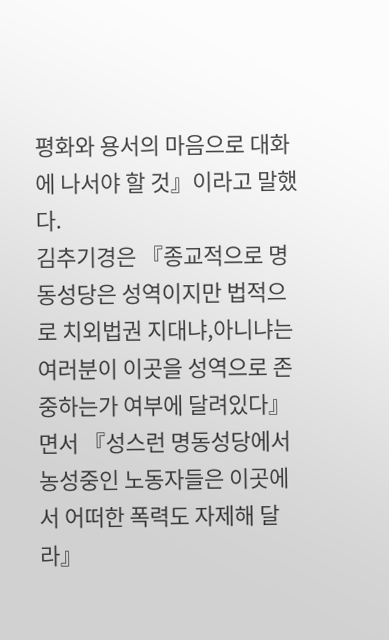평화와 용서의 마음으로 대화에 나서야 할 것』이라고 말했다.
김추기경은 『종교적으로 명동성당은 성역이지만 법적으로 치외법권 지대냐,아니냐는 여러분이 이곳을 성역으로 존중하는가 여부에 달려있다』면서 『성스런 명동성당에서 농성중인 노동자들은 이곳에서 어떠한 폭력도 자제해 달라』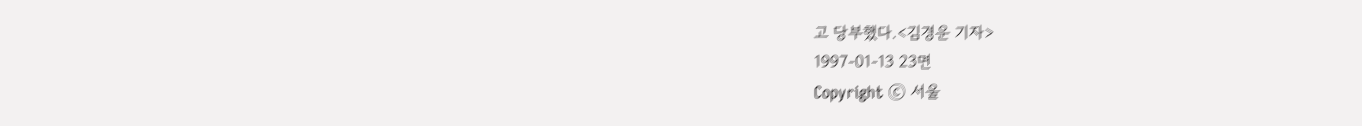고 당부했다.<김경운 기자>
1997-01-13 23면
Copyright ⓒ 서울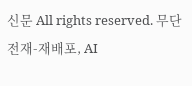신문 All rights reserved. 무단 전재-재배포, AI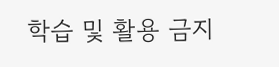학습 및 활용 금지